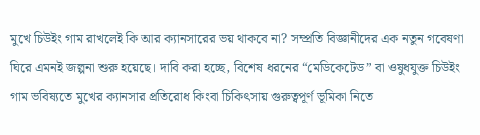মুখে চিউইং গাম রাখলেই কি আর ক্যানসারের ভয় থাকবে না? সম্প্রতি বিজ্ঞানীদের এক নতুন গবেষণা ঘিরে এমনই জল্পনা শুরু হয়েছে। দাবি করা হচ্ছে, বিশেষ ধরনের “মেডিকেটেড” বা ওষুধযুক্ত চিউইং গাম ভবিষ্যতে মুখের ক্যানসার প্রতিরোধ কিংবা চিকিৎসায় গুরুত্বপূর্ণ ভূমিকা নিতে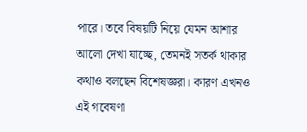পারে। তবে বিষয়টি নিয়ে যেমন আশার আলো দেখা যাচ্ছে, তেমনই সতর্ক থাকার কথাও বলছেন বিশেষজ্ঞরা। কারণ এখনও এই গবেষণা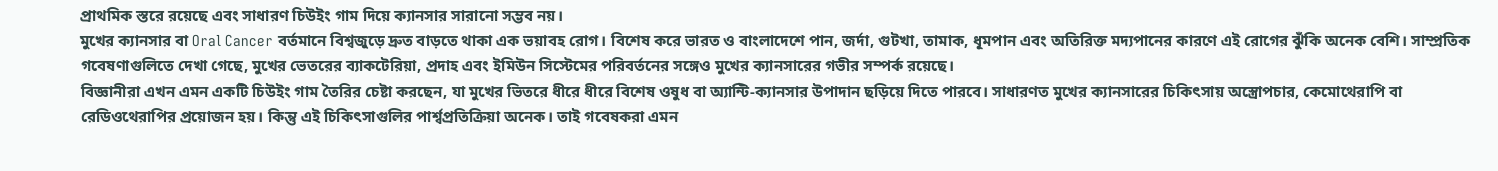প্রাথমিক স্তরে রয়েছে এবং সাধারণ চিউইং গাম দিয়ে ক্যানসার সারানো সম্ভব নয়।
মুখের ক্যানসার বা Oral Cancer বর্তমানে বিশ্বজুড়ে দ্রুত বাড়তে থাকা এক ভয়াবহ রোগ। বিশেষ করে ভারত ও বাংলাদেশে পান, জর্দা, গুটখা, তামাক, ধূমপান এবং অতিরিক্ত মদ্যপানের কারণে এই রোগের ঝুঁকি অনেক বেশি। সাম্প্রতিক গবেষণাগুলিতে দেখা গেছে, মুখের ভেতরের ব্যাকটেরিয়া, প্রদাহ এবং ইমিউন সিস্টেমের পরিবর্তনের সঙ্গেও মুখের ক্যানসারের গভীর সম্পর্ক রয়েছে।
বিজ্ঞানীরা এখন এমন একটি চিউইং গাম তৈরির চেষ্টা করছেন, যা মুখের ভিতরে ধীরে ধীরে বিশেষ ওষুধ বা অ্যান্টি-ক্যানসার উপাদান ছড়িয়ে দিতে পারবে। সাধারণত মুখের ক্যানসারের চিকিৎসায় অস্ত্রোপচার, কেমোথেরাপি বা রেডিওথেরাপির প্রয়োজন হয়। কিন্তু এই চিকিৎসাগুলির পার্শ্বপ্রতিক্রিয়া অনেক। তাই গবেষকরা এমন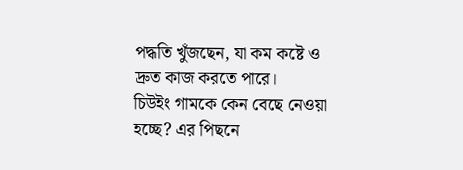পদ্ধতি খুঁজছেন, যা কম কষ্টে ও দ্রুত কাজ করতে পারে।
চিউইং গামকে কেন বেছে নেওয়া হচ্ছে? এর পিছনে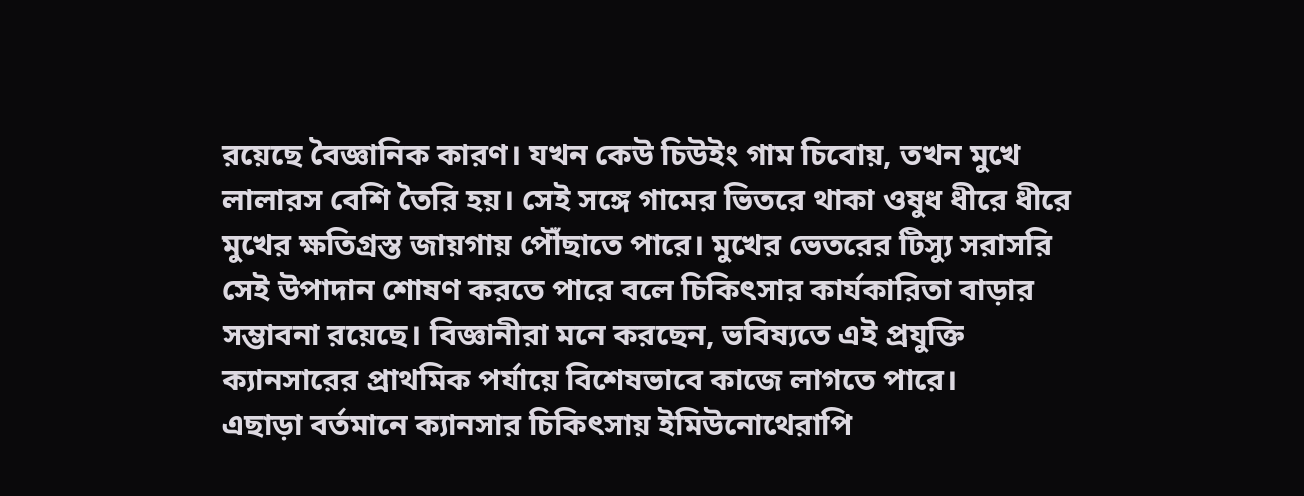রয়েছে বৈজ্ঞানিক কারণ। যখন কেউ চিউইং গাম চিবোয়, তখন মুখে লালারস বেশি তৈরি হয়। সেই সঙ্গে গামের ভিতরে থাকা ওষুধ ধীরে ধীরে মুখের ক্ষতিগ্রস্ত জায়গায় পৌঁছাতে পারে। মুখের ভেতরের টিস্যু সরাসরি সেই উপাদান শোষণ করতে পারে বলে চিকিৎসার কার্যকারিতা বাড়ার সম্ভাবনা রয়েছে। বিজ্ঞানীরা মনে করছেন, ভবিষ্যতে এই প্রযুক্তি ক্যানসারের প্রাথমিক পর্যায়ে বিশেষভাবে কাজে লাগতে পারে।
এছাড়া বর্তমানে ক্যানসার চিকিৎসায় ইমিউনোথেরাপি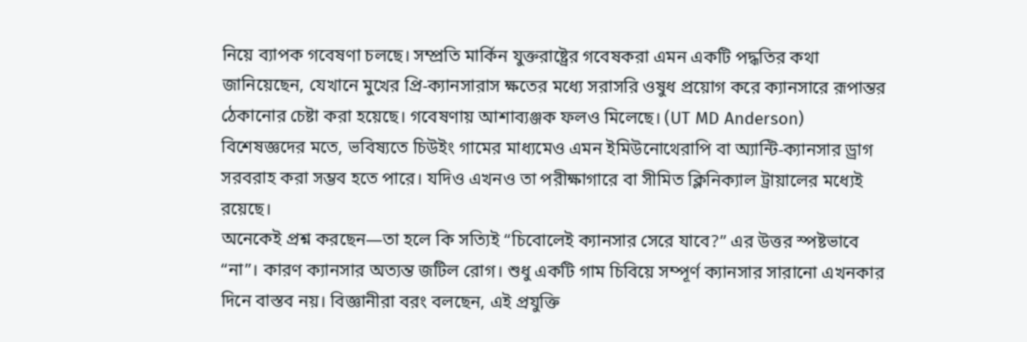নিয়ে ব্যাপক গবেষণা চলছে। সম্প্রতি মার্কিন যুক্তরাষ্ট্রের গবেষকরা এমন একটি পদ্ধতির কথা জানিয়েছেন, যেখানে মুখের প্রি-ক্যানসারাস ক্ষতের মধ্যে সরাসরি ওষুধ প্রয়োগ করে ক্যানসারে রূপান্তর ঠেকানোর চেষ্টা করা হয়েছে। গবেষণায় আশাব্যঞ্জক ফলও মিলেছে। (UT MD Anderson)
বিশেষজ্ঞদের মতে, ভবিষ্যতে চিউইং গামের মাধ্যমেও এমন ইমিউনোথেরাপি বা অ্যান্টি-ক্যানসার ড্রাগ সরবরাহ করা সম্ভব হতে পারে। যদিও এখনও তা পরীক্ষাগারে বা সীমিত ক্লিনিক্যাল ট্রায়ালের মধ্যেই রয়েছে।
অনেকেই প্রশ্ন করছেন—তা হলে কি সত্যিই “চিবোলেই ক্যানসার সেরে যাবে?” এর উত্তর স্পষ্টভাবে “না”। কারণ ক্যানসার অত্যন্ত জটিল রোগ। শুধু একটি গাম চিবিয়ে সম্পূর্ণ ক্যানসার সারানো এখনকার দিনে বাস্তব নয়। বিজ্ঞানীরা বরং বলছেন, এই প্রযুক্তি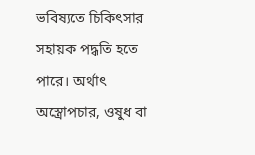ভবিষ্যতে চিকিৎসার সহায়ক পদ্ধতি হতে পারে। অর্থাৎ অস্ত্রোপচার, ওষুধ বা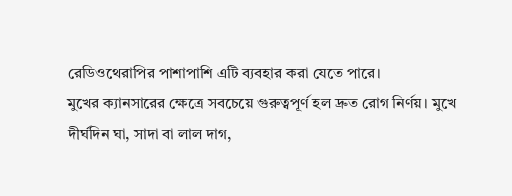রেডিওথেরাপির পাশাপাশি এটি ব্যবহার করা যেতে পারে।
মুখের ক্যানসারের ক্ষেত্রে সবচেয়ে গুরুত্বপূর্ণ হল দ্রুত রোগ নির্ণয়। মুখে দীর্ঘদিন ঘা, সাদা বা লাল দাগ,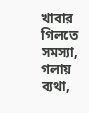খাবার গিলতে সমস্যা, গলায় ব্যথা,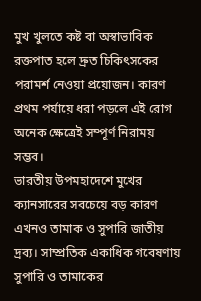মুখ খুলতে কষ্ট বা অস্বাভাবিক রক্তপাত হলে দ্রুত চিকিৎসকের পরামর্শ নেওয়া প্রয়োজন। কারণ প্রথম পর্যায়ে ধরা পড়লে এই রোগ অনেক ক্ষেত্রেই সম্পূর্ণ নিরাময় সম্ভব।
ভারতীয় উপমহাদেশে মুখের ক্যানসারের সবচেয়ে বড় কারণ এখনও তামাক ও সুপারি জাতীয় দ্রব্য। সাম্প্রতিক একাধিক গবেষণায় সুপারি ও তামাকের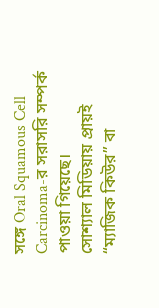সঙ্গে Oral Squamous Cell Carcinoma-র সরাসরি সম্পর্ক পাওয়া গিয়েছে।
সোশ্যাল মিডিয়ায় প্রায়ই “ম্যাজিক কিউর” বা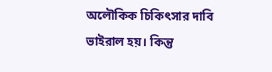অলৌকিক চিকিৎসার দাবি ভাইরাল হয়। কিন্তু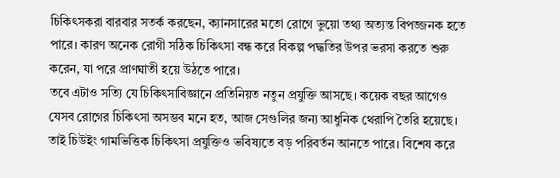চিকিৎসকরা বারবার সতর্ক করছেন, ক্যানসারের মতো রোগে ভুয়ো তথ্য অত্যন্ত বিপজ্জনক হতে পারে। কারণ অনেক রোগী সঠিক চিকিৎসা বন্ধ করে বিকল্প পদ্ধতির উপর ভরসা করতে শুরু করেন, যা পরে প্রাণঘাতী হয়ে উঠতে পারে।
তবে এটাও সত্যি যে চিকিৎসাবিজ্ঞানে প্রতিনিয়ত নতুন প্রযুক্তি আসছে। কয়েক বছর আগেও যেসব রোগের চিকিৎসা অসম্ভব মনে হত, আজ সেগুলির জন্য আধুনিক থেরাপি তৈরি হয়েছে। তাই চিউইং গামভিত্তিক চিকিৎসা প্রযুক্তিও ভবিষ্যতে বড় পরিবর্তন আনতে পারে। বিশেষ করে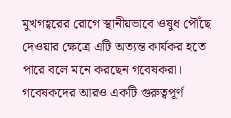মুখগহ্বরের রোগে স্থানীয়ভাবে ওষুধ পৌঁছে দেওয়ার ক্ষেত্রে এটি অত্যন্ত কার্যকর হতে পারে বলে মনে করছেন গবেষকরা।
গবেষকদের আরও একটি গুরুত্বপূর্ণ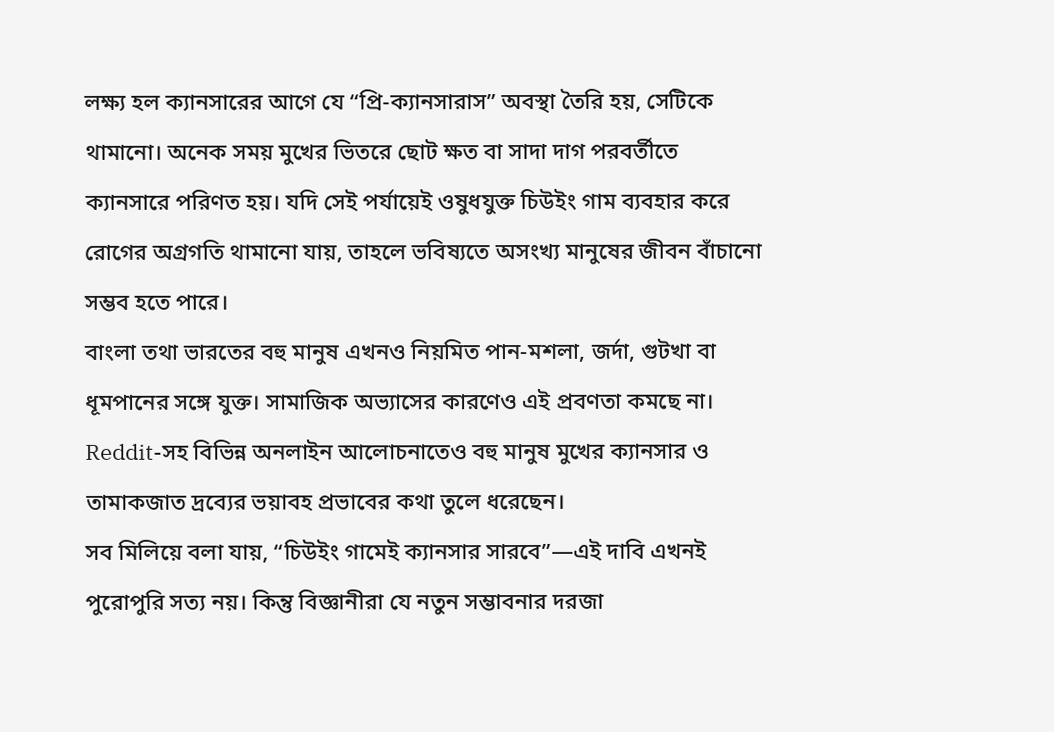লক্ষ্য হল ক্যানসারের আগে যে “প্রি-ক্যানসারাস” অবস্থা তৈরি হয়, সেটিকে থামানো। অনেক সময় মুখের ভিতরে ছোট ক্ষত বা সাদা দাগ পরবর্তীতে ক্যানসারে পরিণত হয়। যদি সেই পর্যায়েই ওষুধযুক্ত চিউইং গাম ব্যবহার করে রোগের অগ্রগতি থামানো যায়, তাহলে ভবিষ্যতে অসংখ্য মানুষের জীবন বাঁচানো সম্ভব হতে পারে।
বাংলা তথা ভারতের বহু মানুষ এখনও নিয়মিত পান-মশলা, জর্দা, গুটখা বা ধূমপানের সঙ্গে যুক্ত। সামাজিক অভ্যাসের কারণেও এই প্রবণতা কমছে না। Reddit-সহ বিভিন্ন অনলাইন আলোচনাতেও বহু মানুষ মুখের ক্যানসার ও তামাকজাত দ্রব্যের ভয়াবহ প্রভাবের কথা তুলে ধরেছেন।
সব মিলিয়ে বলা যায়, “চিউইং গামেই ক্যানসার সারবে”—এই দাবি এখনই পুরোপুরি সত্য নয়। কিন্তু বিজ্ঞানীরা যে নতুন সম্ভাবনার দরজা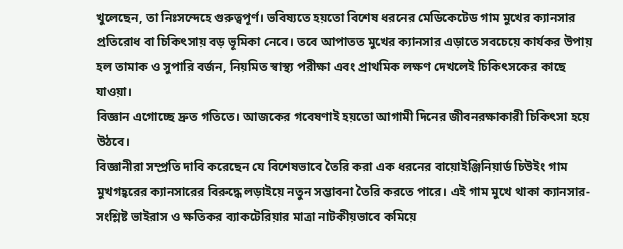খুলেছেন, তা নিঃসন্দেহে গুরুত্বপূর্ণ। ভবিষ্যতে হয়তো বিশেষ ধরনের মেডিকেটেড গাম মুখের ক্যানসার প্রতিরোধ বা চিকিৎসায় বড় ভূমিকা নেবে। তবে আপাতত মুখের ক্যানসার এড়াতে সবচেয়ে কার্যকর উপায় হল তামাক ও সুপারি বর্জন, নিয়মিত স্বাস্থ্য পরীক্ষা এবং প্রাথমিক লক্ষণ দেখলেই চিকিৎসকের কাছে যাওয়া।
বিজ্ঞান এগোচ্ছে দ্রুত গতিতে। আজকের গবেষণাই হয়তো আগামী দিনের জীবনরক্ষাকারী চিকিৎসা হয়ে উঠবে।
বিজ্ঞানীরা সম্প্রতি দাবি করেছেন যে বিশেষভাবে তৈরি করা এক ধরনের বায়োইঞ্জিনিয়ার্ড চিউইং গাম মুখগহ্বরের ক্যানসারের বিরুদ্ধে লড়াইয়ে নতুন সম্ভাবনা তৈরি করতে পারে। এই গাম মুখে থাকা ক্যানসার-সংশ্লিষ্ট ভাইরাস ও ক্ষতিকর ব্যাকটেরিয়ার মাত্রা নাটকীয়ভাবে কমিয়ে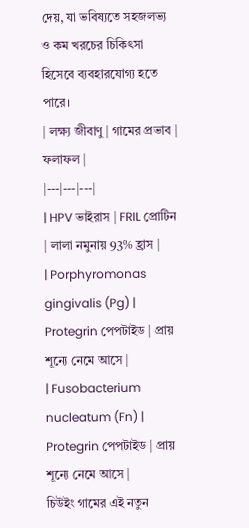দেয়, যা ভবিষ্যতে সহজলভ্য ও কম খরচের চিকিৎসা হিসেবে ব্যবহারযোগ্য হতে পারে।
| লক্ষ্য জীবাণু | গামের প্রভাব | ফলাফল |
|---|---|---|
| HPV ভাইরাস | FRIL প্রোটিন | লালা নমুনায় 93% হ্রাস |
| Porphyromonas gingivalis (Pg) | Protegrin পেপটাইড | প্রায় শূন্যে নেমে আসে |
| Fusobacterium nucleatum (Fn) | Protegrin পেপটাইড | প্রায় শূন্যে নেমে আসে |
চিউইং গামের এই নতুন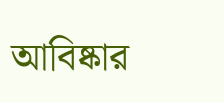আবিষ্কার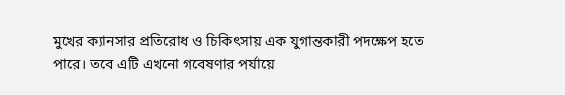মুখের ক্যানসার প্রতিরোধ ও চিকিৎসায় এক যুগান্তকারী পদক্ষেপ হতে পারে। তবে এটি এখনো গবেষণার পর্যায়ে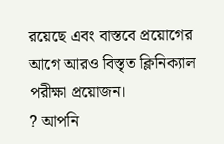রয়েছে এবং বাস্তবে প্রয়োগের আগে আরও বিস্তৃত ক্লিনিক্যাল পরীক্ষা প্রয়োজন।
? আপনি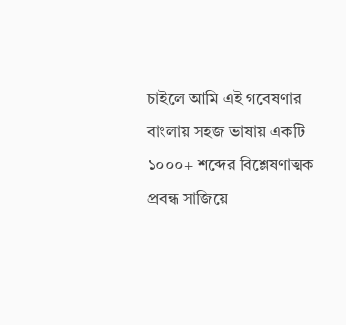চাইলে আমি এই গবেষণার বাংলায় সহজ ভাষায় একটি ১০০০+ শব্দের বিশ্লেষণাত্মক প্রবন্ধ সাজিয়ে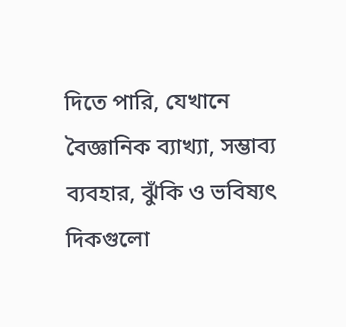দিতে পারি, যেখানে বৈজ্ঞানিক ব্যাখ্যা, সম্ভাব্য ব্যবহার, ঝুঁকি ও ভবিষ্যৎ দিকগুলো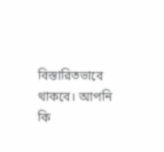বিস্তারিতভাবে থাকবে। আপনি কি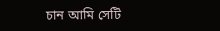চান আমি সেটি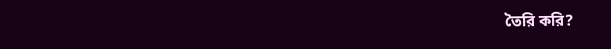তৈরি করি?